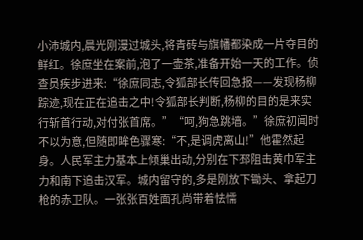小沛城内,晨光刚漫过城头,将青砖与旗幡都染成一片夺目的鲜红。徐庶坐在案前,泡了一壶茶,准备开始一天的工作。侦查员疾步进来:“徐庶同志,令狐部长传回急报——发现杨柳踪迹,现在正在追击之中!令狐部长判断,杨柳的目的是来实行斩首行动,对付张首席。”“呵,狗急跳墙。”徐庶初闻时不以为意,但随即眸色骤寒:“不,是调虎离山!”他霍然起身。人民军主力基本上倾巢出动,分别在下邳阻击黄巾军主力和南下追击汉军。城内留守的,多是刚放下锄头、拿起刀枪的赤卫队。一张张百姓面孔尚带着怯懦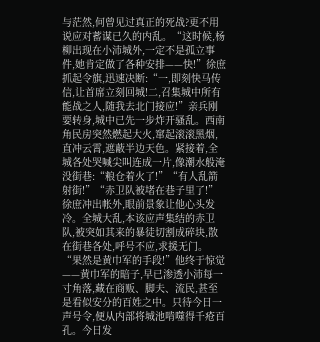与茫然,何曾见过真正的死战?更不用说应对蓄谋已久的内乱。“这时候,杨柳出现在小沛城外,一定不是孤立事件,她肯定做了各种安排——快!”徐庶抓起令旗,迅速决断:“一,即刻快马传信,让首席立刻回城!二,召集城中所有能战之人,随我去北门接应!”亲兵刚要转身,城中已先一步炸开骚乱。西南角民房突然燃起大火,窜起滚滚黑烟,直冲云霄,遮蔽半边天色。紧接着,全城各处哭喊尖叫连成一片,像潮水般淹没街巷:“粮仓着火了!”“有人乱箭射街!”“赤卫队被堵在巷子里了!”徐庶冲出帐外,眼前景象让他心头发冷。全城大乱,本该应声集结的赤卫队,被突如其来的暴徒切割成碎块,散在街巷各处,呼号不应,求援无门。“果然是黄巾军的手段!”他终于惊觉——黄巾军的暗子,早已渗透小沛每一寸角落,藏在商贩、脚夫、流民,甚至是看似安分的百姓之中。只待今日一声号令,便从内部将城池啃噬得千疮百孔。今日发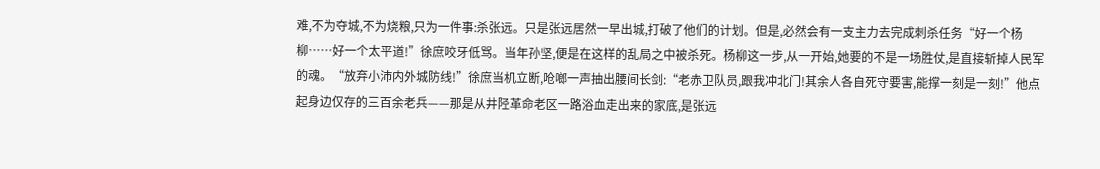难,不为夺城,不为烧粮,只为一件事:杀张远。只是张远居然一早出城,打破了他们的计划。但是,必然会有一支主力去完成刺杀任务“好一个杨柳……好一个太平道!”徐庶咬牙低骂。当年孙坚,便是在这样的乱局之中被杀死。杨柳这一步,从一开始,她要的不是一场胜仗,是直接斩掉人民军的魂。“放弃小沛内外城防线!”徐庶当机立断,呛啷一声抽出腰间长剑:“老赤卫队员,跟我冲北门!其余人各自死守要害,能撑一刻是一刻!”他点起身边仅存的三百余老兵——那是从井陉革命老区一路浴血走出来的家底,是张远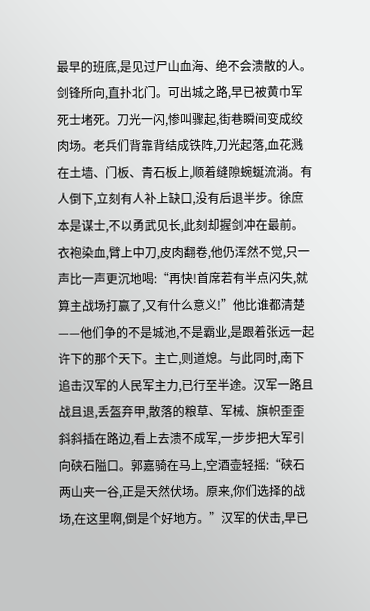最早的班底,是见过尸山血海、绝不会溃散的人。剑锋所向,直扑北门。可出城之路,早已被黄巾军死士堵死。刀光一闪,惨叫骤起,街巷瞬间变成绞肉场。老兵们背靠背结成铁阵,刀光起落,血花溅在土墙、门板、青石板上,顺着缝隙蜿蜒流淌。有人倒下,立刻有人补上缺口,没有后退半步。徐庶本是谋士,不以勇武见长,此刻却握剑冲在最前。衣袍染血,臂上中刀,皮肉翻卷,他仍浑然不觉,只一声比一声更沉地喝:“再快!首席若有半点闪失,就算主战场打赢了,又有什么意义!”他比谁都清楚——他们争的不是城池,不是霸业,是跟着张远一起许下的那个天下。主亡,则道熄。与此同时,南下追击汉军的人民军主力,已行至半途。汉军一路且战且退,丢盔弃甲,散落的粮草、军械、旗帜歪歪斜斜插在路边,看上去溃不成军,一步步把大军引向硖石隘口。郭嘉骑在马上,空酒壶轻摇:“硖石两山夹一谷,正是天然伏场。原来,你们选择的战场,在这里啊,倒是个好地方。”汉军的伏击,早已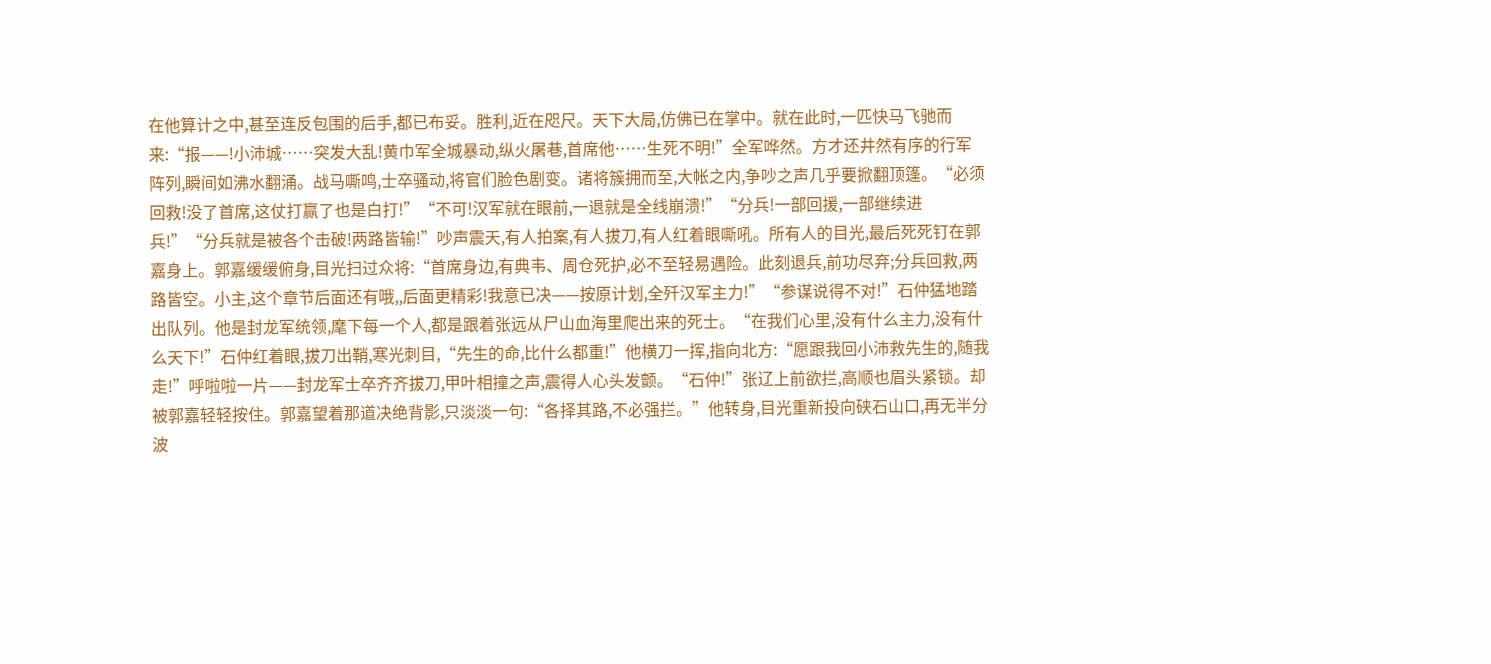在他算计之中,甚至连反包围的后手,都已布妥。胜利,近在咫尺。天下大局,仿佛已在掌中。就在此时,一匹快马飞驰而来:“报——!小沛城……突发大乱!黄巾军全城暴动,纵火屠巷,首席他……生死不明!”全军哗然。方才还井然有序的行军阵列,瞬间如沸水翻涌。战马嘶鸣,士卒骚动,将官们脸色剧变。诸将簇拥而至,大帐之内,争吵之声几乎要掀翻顶篷。“必须回救!没了首席,这仗打赢了也是白打!”“不可!汉军就在眼前,一退就是全线崩溃!”“分兵!一部回援,一部继续进兵!”“分兵就是被各个击破!两路皆输!”吵声震天,有人拍案,有人拔刀,有人红着眼嘶吼。所有人的目光,最后死死钉在郭嘉身上。郭嘉缓缓俯身,目光扫过众将:“首席身边,有典韦、周仓死护,必不至轻易遇险。此刻退兵,前功尽弃;分兵回救,两路皆空。小主,这个章节后面还有哦,,后面更精彩!我意已决——按原计划,全歼汉军主力!”“参谋说得不对!”石仲猛地踏出队列。他是封龙军统领,麾下每一个人,都是跟着张远从尸山血海里爬出来的死士。“在我们心里,没有什么主力,没有什么天下!”石仲红着眼,拔刀出鞘,寒光刺目,“先生的命,比什么都重!”他横刀一挥,指向北方:“愿跟我回小沛救先生的,随我走!”呼啦啦一片——封龙军士卒齐齐拔刀,甲叶相撞之声,震得人心头发颤。“石仲!”张辽上前欲拦,高顺也眉头紧锁。却被郭嘉轻轻按住。郭嘉望着那道决绝背影,只淡淡一句:“各择其路,不必强拦。”他转身,目光重新投向硖石山口,再无半分波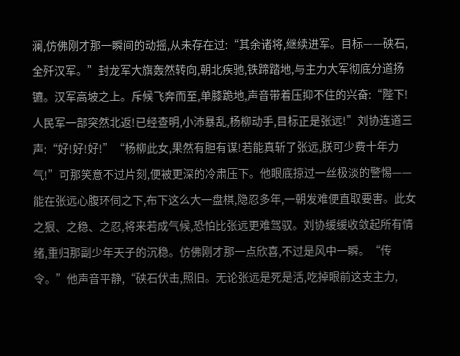澜,仿佛刚才那一瞬间的动摇,从未存在过:“其余诸将,继续进军。目标——硖石,全歼汉军。”封龙军大旗轰然转向,朝北疾驰,铁蹄踏地,与主力大军彻底分道扬镳。汉军高坡之上。斥候飞奔而至,单膝跪地,声音带着压抑不住的兴奋:“陛下!人民军一部突然北返!已经查明,小沛暴乱,杨柳动手,目标正是张远!”刘协连道三声:“好!好!好!”“杨柳此女,果然有胆有谋!若能真斩了张远,朕可少费十年力气!”可那笑意不过片刻,便被更深的冷肃压下。他眼底掠过一丝极淡的警惕——能在张远心腹环伺之下,布下这么大一盘棋,隐忍多年,一朝发难便直取要害。此女之狠、之稳、之忍,将来若成气候,恐怕比张远更难驾驭。刘协缓缓收敛起所有情绪,重归那副少年天子的沉稳。仿佛刚才那一点欣喜,不过是风中一瞬。“传令。”他声音平静,“硖石伏击,照旧。无论张远是死是活,吃掉眼前这支主力,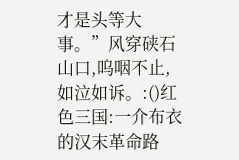才是头等大事。”风穿硖石山口,呜咽不止,如泣如诉。:()红色三国:一介布衣的汉末革命路